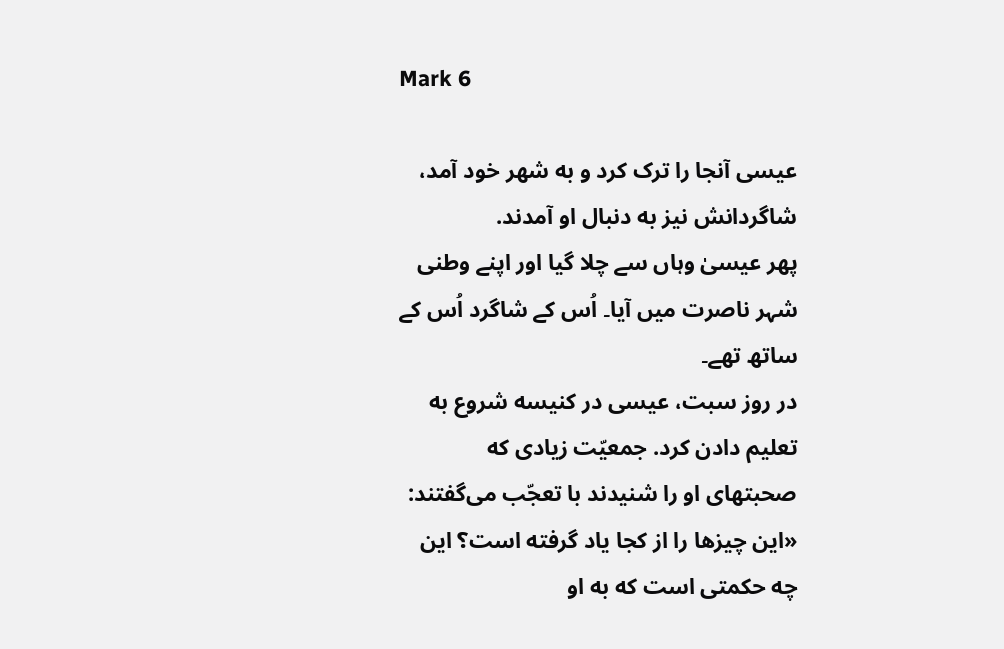Mark 6

عیسی آنجا را ترک كرد و به شهر خود آمد، شاگردانش نیز به دنبال او آمدند.
پھر عیسیٰ وہاں سے چلا گیا اور اپنے وطنی شہر ناصرت میں آیا۔ اُس کے شاگرد اُس کے ساتھ تھے۔
در روز سبت، عیسی در كنیسه شروع به تعلیم دادن كرد. جمعیّت زیادی كه صحبتهای او را شنیدند با تعجّب می‌گفتند: «این چیزها را از كجا یاد گرفته است؟ این چه حكمتی است كه به او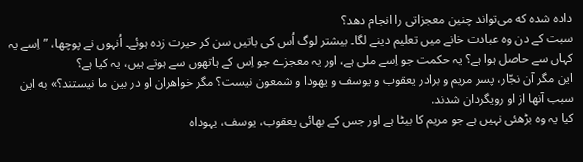داده شده كه می‌تواند چنین معجزاتی را انجام دهد؟
سبت کے دن وہ عبادت خانے میں تعلیم دینے لگا۔ بیشتر لوگ اُس کی باتیں سن کر حیرت زدہ ہوئے۔ اُنہوں نے پوچھا، ”اِسے یہ کہاں سے حاصل ہوا ہے؟ یہ حکمت جو اِسے ملی ہے، اور یہ معجزے جو اِس کے ہاتھوں سے ہوتے ہیں، یہ کیا ہے؟
این مگر آن نجّار، پسر مریم و برادر یعقوب و یوسف و یهودا و شمعون نیست؟ مگر خواهران او در بین ما نیستند؟» به این سبب آنها از او رویگردان شدند.
کیا یہ وہ بڑھئی نہیں ہے جو مریم کا بیٹا ہے اور جس کے بھائی یعقوب، یوسف، یہوداہ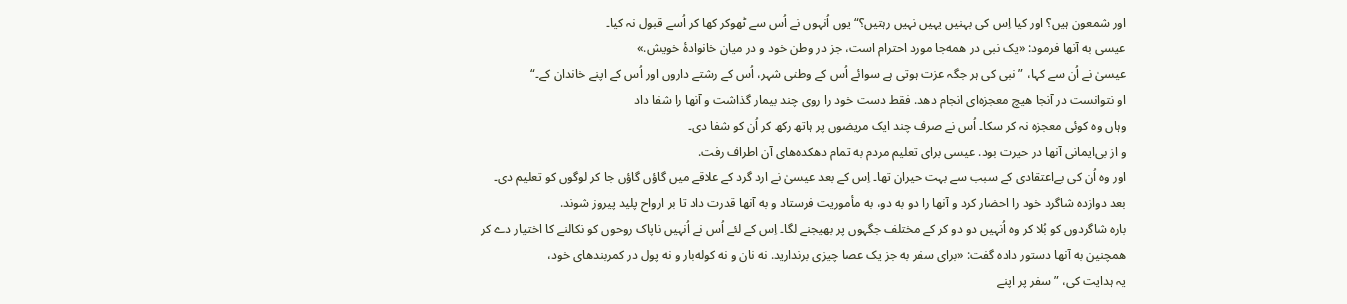اور شمعون ہیں؟ اور کیا اِس کی بہنیں یہیں نہیں رہتیں؟“ یوں اُنہوں نے اُس سے ٹھوکر کھا کر اُسے قبول نہ کیا۔
عیسی به آنها فرمود: «یک نبی در همه‌جا مورد احترام است، جز در وطن خود و در میان خانوادهٔ خویش.»
عیسیٰ نے اُن سے کہا، ”نبی کی ہر جگہ عزت ہوتی ہے سوائے اُس کے وطنی شہر، اُس کے رشتے داروں اور اُس کے اپنے خاندان کے۔“
او نتوانست در آنجا هیچ معجزه‌ای انجام دهد. فقط دست خود را روی چند بیمار گذاشت و آنها را شفا داد
وہاں وہ کوئی معجزہ نہ کر سکا۔ اُس نے صرف چند ایک مریضوں پر ہاتھ رکھ کر اُن کو شفا دی۔
و از بی‌ایمانی آنها در حیرت بود. عیسی برای تعلیم مردم به تمام دهکده‌های آن اطراف رفت.
اور وہ اُن کی بےاعتقادی کے سبب سے بہت حیران تھا۔ اِس کے بعد عیسیٰ نے ارد گرد کے علاقے میں گاؤں گاؤں جا کر لوگوں کو تعلیم دی۔
بعد دوازده شاگرد خود را احضار كرد و آنها را دو به دو، به مأموریت فرستاد و به آنها قدرت داد تا بر ارواح پلید پیروز شوند.
بارہ شاگردوں کو بُلا کر وہ اُنہیں دو دو کر کے مختلف جگہوں پر بھیجنے لگا۔ اِس کے لئے اُس نے اُنہیں ناپاک روحوں کو نکالنے کا اختیار دے کر
همچنین به آنها دستور داده گفت: «برای سفر به جز یک عصا چیزی برندارید. نه نان و نه کوله‌بار و نه پول در كمربندهای خود،
یہ ہدایت کی، ”سفر پر اپنے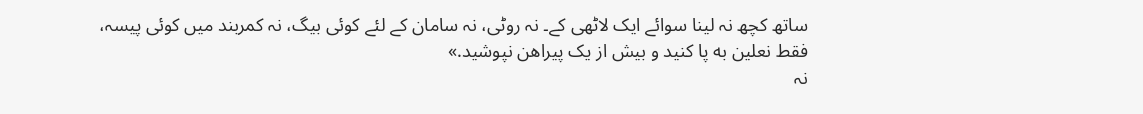ساتھ کچھ نہ لینا سوائے ایک لاٹھی کے۔ نہ روٹی، نہ سامان کے لئے کوئی بیگ، نہ کمربند میں کوئی پیسہ،
فقط نعلین به پا كنید و بیش از یک پیراهن نپوشید.»
نہ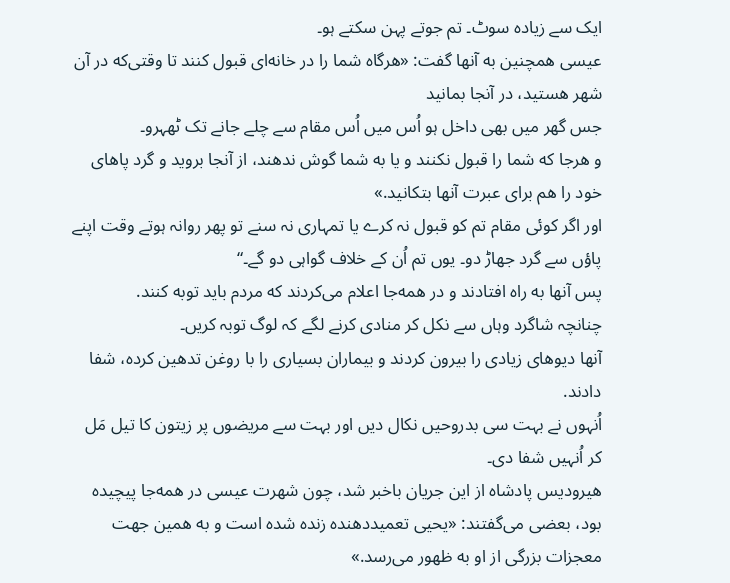ایک سے زیادہ سوٹ۔ تم جوتے پہن سکتے ہو۔
عیسی همچنین به آنها گفت: «هرگاه شما را در خانه‌ای قبول كنند تا وقتی‌که در آن شهر هستید، در آنجا بمانید
جس گھر میں بھی داخل ہو اُس میں اُس مقام سے چلے جانے تک ٹھہرو۔
و هرجا كه شما را قبول نكنند و یا به شما گوش ندهند، از آنجا بروید و گرد پاهای خود را هم برای عبرت آنها بتكانید.»
اور اگر کوئی مقام تم کو قبول نہ کرے یا تمہاری نہ سنے تو پھر روانہ ہوتے وقت اپنے پاؤں سے گرد جھاڑ دو۔ یوں تم اُن کے خلاف گواہی دو گے۔“
پس آنها به راه افتادند و در همه‌جا اعلام می‌کردند كه مردم باید توبه كنند.
چنانچہ شاگرد وہاں سے نکل کر منادی کرنے لگے کہ لوگ توبہ کریں۔
آنها دیوهای زیادی را بیرون كردند و بیماران بسیاری را با روغن تدهین كرده، شفا دادند.
اُنہوں نے بہت سی بدروحیں نکال دیں اور بہت سے مریضوں پر زیتون کا تیل مَل کر اُنہیں شفا دی۔
هیرودیس پادشاه از این جریان باخبر شد، چون شهرت عیسی در همه‌جا پیچیده بود، بعضی می‌گفتند: «یحیی تعمید‌دهنده زنده شده است و به همین جهت معجزات بزرگی از او به ظهور می‌رسد.»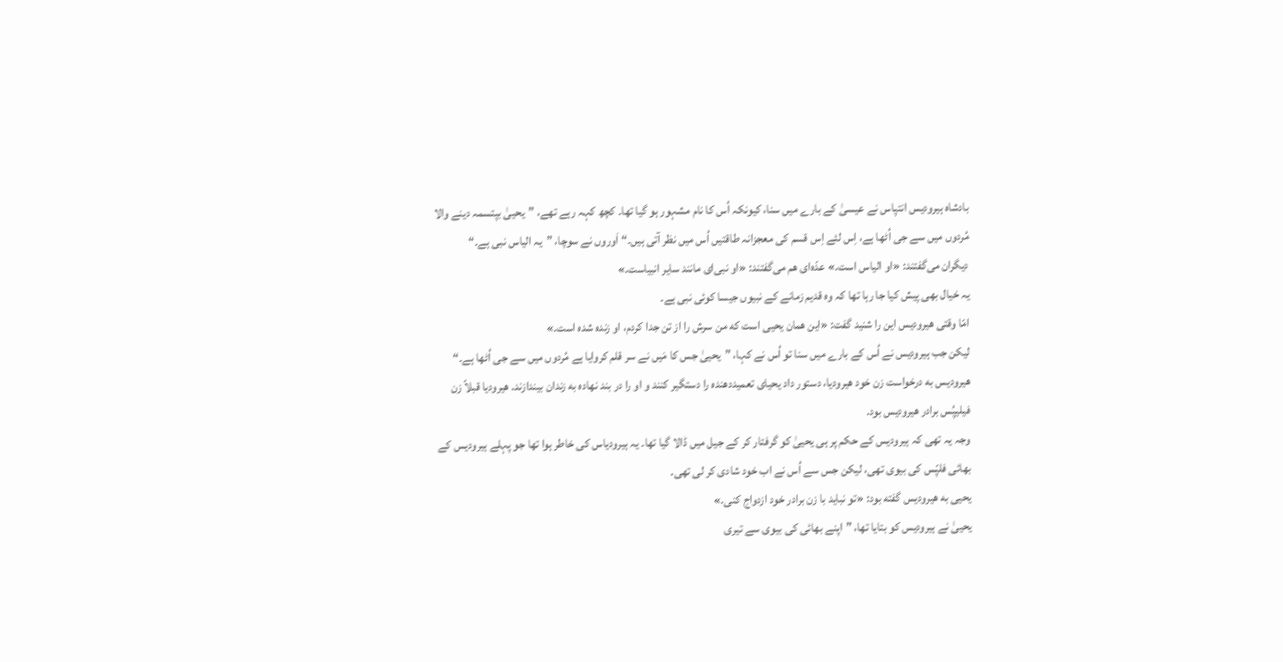بادشاہ ہیرودیس انتپاس نے عیسیٰ کے بارے میں سنا، کیونکہ اُس کا نام مشہور ہو گیا تھا۔ کچھ کہہ رہے تھے، ”یحییٰ بپتسمہ دینے والا مُردوں میں سے جی اُٹھا ہے، اِس لئے اِس قسم کی معجزانہ طاقتیں اُس میں نظر آتی ہیں۔“ اَوروں نے سوچا، ”یہ الیاس نبی ہے۔“
دیگران می‌گفتند: «او الیاس است.» عدّه‌ای هم می‌گفتند: «او نبی‌ای مانند سایر انبیاست.»
یہ خیال بھی پیش کیا جا رہا تھا کہ وہ قدیم زمانے کے نبیوں جیسا کوئی نبی ہے۔
امّا وقتی هیرودیس این را شنید گفت: «این همان یحیی است كه من سرش را از تن جدا كردم، او زنده شده است.»
لیکن جب ہیرودیس نے اُس کے بارے میں سنا تو اُس نے کہا، ”یحییٰ جس کا مَیں نے سر قلم کروایا ہے مُردوں میں سے جی اُٹھا ہے۔“
هیرودیس به درخواست زن خود هیرودیا، دستور داد یحیای تعمید‌دهنده را دستگیر كنند و او را در بند نهاده به زندان بیندازند. هیرودیا قبلاً زن فیلیپُس برادر هیرودیس بود.
وجہ یہ تھی کہ ہیرودیس کے حکم پر ہی یحییٰ کو گرفتار کر کے جیل میں ڈالا گیا تھا۔ یہ ہیرودیاس کی خاطر ہوا تھا جو پہلے ہیرودیس کے بھائی فلپّس کی بیوی تھی، لیکن جس سے اُس نے اب خود شادی کر لی تھی۔
یحیی به هیرودیس گفته بود: «تو نباید با زن برادر خود ازدواج كنی.»
یحییٰ نے ہیرودیس کو بتایا تھا، ”اپنے بھائی کی بیوی سے تیری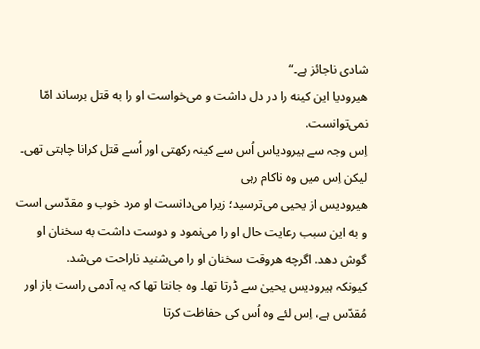شادی ناجائز ہے۔“
هیرودیا این كینه را در دل داشت و می‌‌خواست او را به قتل برساند امّا نمی‌توانست.
اِس وجہ سے ہیرودیاس اُس سے کینہ رکھتی اور اُسے قتل کرانا چاہتی تھی۔ لیکن اِس میں وہ ناکام رہی
هیرودیس از یحیی می‌ترسید؛ زیرا می‌دانست او مرد خوب و مقدّسی است و به این سبب رعایت حال او را می‌‌نمود و دوست داشت به سخنان او گوش دهد. اگرچه هروقت سخنان او را می‌شنید ناراحت می‌شد.
کیونکہ ہیرودیس یحییٰ سے ڈرتا تھا۔ وہ جانتا تھا کہ یہ آدمی راست باز اور مُقدّس ہے، اِس لئے وہ اُس کی حفاظت کرتا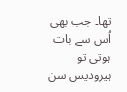تھا۔ جب بھی اُس سے بات ہوتی تو ہیرودیس سن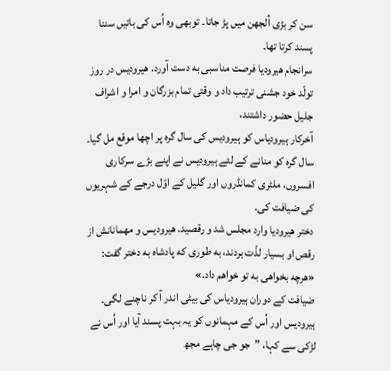سن کر بڑی اُلجھن میں پڑ جاتا۔ توبھی وہ اُس کی باتیں سننا پسند کرتا تھا۔
سرانجام هیرودیا فرصت مناسبی به دست آورد. هیرودیس در روز تولّد خود جشنی ترتیب داد و وقتی تمام بزرگان و امرا و اشراف جلیل حضور داشتند،
آخرکار ہیرودیاس کو ہیرودیس کی سال گرہ پر اچھا موقع مل گیا۔ سال گرہ کو منانے کے لئے ہیرودیس نے اپنے بڑے سرکاری افسروں، ملٹری کمانڈروں اور گلیل کے اوّل درجے کے شہریوں کی ضیافت کی۔
دختر هیرودیا وارد مجلس شد و رقصید. هیرودیس و مهمانانش از رقص او بسیار لذّت بردند، به طوری که پادشاه به دختر گفت: «هرچه بخواهی به تو خواهم داد.»
ضیافت کے دوران ہیرودیاس کی بیٹی اندر آ کر ناچنے لگی۔ ہیرودیس اور اُس کے مہمانوں کو یہ بہت پسند آیا اور اُس نے لڑکی سے کہا، ”جو جی چاہے مجھ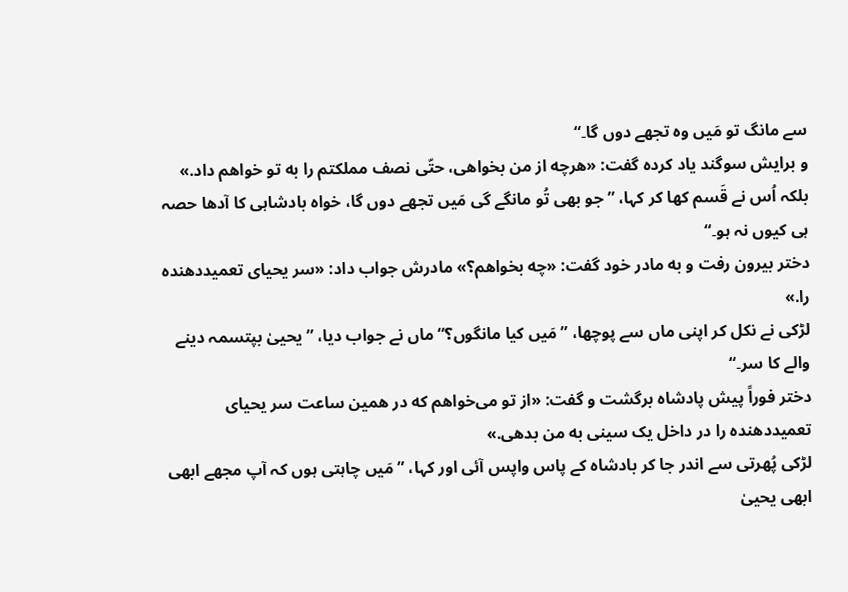سے مانگ تو مَیں وہ تجھے دوں گا۔“
و برایش سوگند یاد كرده گفت: «هرچه از من بخواهی، حتّی نصف مملكتم را به تو خواهم داد.»
بلکہ اُس نے قَسم کھا کر کہا، ”جو بھی تُو مانگے گی مَیں تجھے دوں گا، خواہ بادشاہی کا آدھا حصہ ہی کیوں نہ ہو۔“
دختر بیرون رفت و به مادر خود گفت: «چه بخواهم؟» مادرش جواب داد: «سر یحیای تعمید‌دهنده را.»
لڑکی نے نکل کر اپنی ماں سے پوچھا، ”مَیں کیا مانگوں؟“ ماں نے جواب دیا، ”یحییٰ بپتسمہ دینے والے کا سر۔“
دختر فوراً پیش پادشاه برگشت و گفت: «از تو می‌خواهم كه در همین ساعت سر یحیای تعمید‌دهنده را در داخل یک سینی به من بدهی.»
لڑکی پُھرتی سے اندر جا کر بادشاہ کے پاس واپس آئی اور کہا، ”مَیں چاہتی ہوں کہ آپ مجھے ابھی ابھی یحییٰ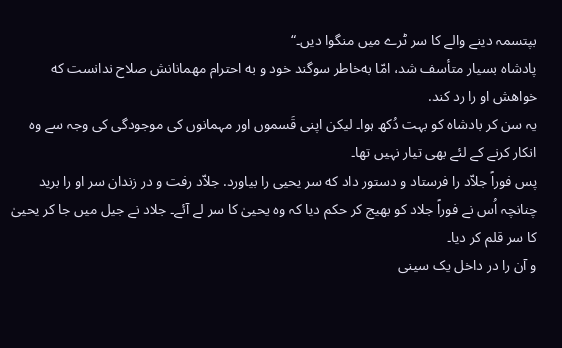بپتسمہ دینے والے کا سر ٹرے میں منگوا دیں۔“
پادشاه بسیار متأسف شد، امّا به‌خاطر سوگند خود و به احترام مهمانانش صلاح ندانست كه خواهش او را رد كند.
یہ سن کر بادشاہ کو بہت دُکھ ہوا۔ لیکن اپنی قَسموں اور مہمانوں کی موجودگی کی وجہ سے وہ انکار کرنے کے لئے بھی تیار نہیں تھا۔
پس فوراً جلاّد را فرستاد و دستور داد كه سر یحیی را بیاورد. جلاّد رفت و در زندان سر او را برید
چنانچہ اُس نے فوراً جلاد کو بھیج کر حکم دیا کہ وہ یحییٰ کا سر لے آئے۔ جلاد نے جیل میں جا کر یحییٰ کا سر قلم کر دیا۔
و آن را در داخل یک سینی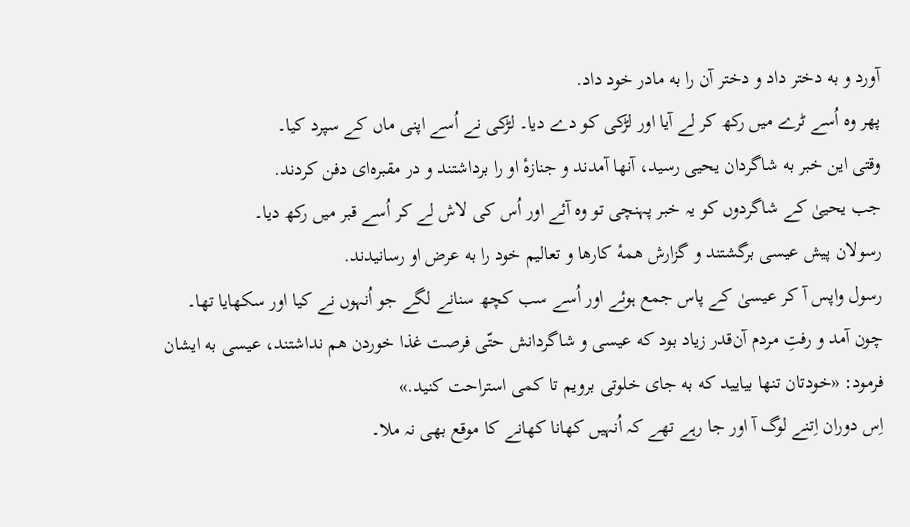آورد و به دختر داد و دختر آن را به مادر خود داد.
پھر وہ اُسے ٹرے میں رکھ کر لے آیا اور لڑکی کو دے دیا۔ لڑکی نے اُسے اپنی ماں کے سپرد کیا۔
وقتی این خبر به شاگردان یحیی رسید، آنها آمدند و جنازهٔ او را برداشتند و در مقبره‌ای دفن كردند.
جب یحییٰ کے شاگردوں کو یہ خبر پہنچی تو وہ آئے اور اُس کی لاش لے کر اُسے قبر میں رکھ دیا۔
رسولان پیش عیسی برگشتند و گزارش همهٔ كارها و تعالیم خود را به عرض او رسانیدند.
رسول واپس آ کر عیسیٰ کے پاس جمع ہوئے اور اُسے سب کچھ سنانے لگے جو اُنہوں نے کیا اور سکھایا تھا۔
چون آمد و رفتِ مردم آن‌قدر زیاد بود كه عیسی و شاگردانش حتّی فرصت غذا خوردن هم نداشتند، عیسی به ایشان فرمود: «خودتان تنها بیایید كه به جای خلوتی برویم تا كمی استراحت كنید.»
اِس دوران اِتنے لوگ آ اور جا رہے تھے کہ اُنہیں کھانا کھانے کا موقع بھی نہ ملا۔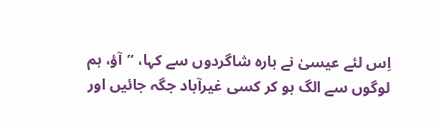اِس لئے عیسیٰ نے بارہ شاگردوں سے کہا، ”آؤ، ہم لوگوں سے الگ ہو کر کسی غیرآباد جگہ جائیں اور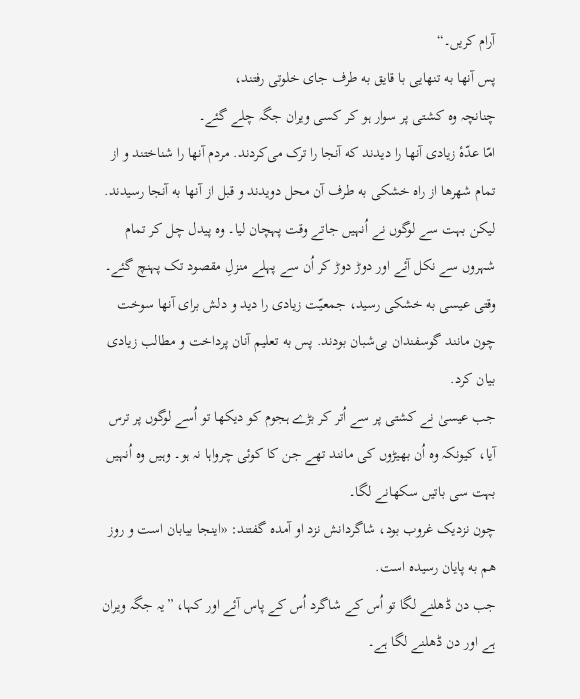آرام کریں۔“
پس آنها به تنهایی با قایق به طرف جای خلوتی رفتند،
چنانچہ وہ کشتی پر سوار ہو کر کسی ویران جگہ چلے گئے۔
امّا عدّهٔ زیادی آنها را دیدند كه آنجا را ترک می‌کردند. مردم آنها را شناختند و از تمام شهرها از راه خشكی به طرف آن محل دویدند و قبل از آنها به آنجا رسیدند.
لیکن بہت سے لوگوں نے اُنہیں جاتے وقت پہچان لیا۔ وہ پیدل چل کر تمام شہروں سے نکل آئے اور دوڑ دوڑ کر اُن سے پہلے منزلِ مقصود تک پہنچ گئے۔
وقتی عیسی به خشكی رسید، جمعیّت زیادی را دید و دلش برای آنها سوخت چون مانند گوسفندان بی‌شبان بودند. پس به تعلیم آنان پرداخت و مطالب زیادی بیان كرد.
جب عیسیٰ نے کشتی پر سے اُتر کر بڑے ہجوم کو دیکھا تو اُسے لوگوں پر ترس آیا، کیونکہ وہ اُن بھیڑوں کی مانند تھے جن کا کوئی چرواہا نہ ہو۔ وہیں وہ اُنہیں بہت سی باتیں سکھانے لگا۔
چون نزدیک غروب بود، شاگردانش نزد او آمده گفتند: «اینجا بیابان است و روز هم به پایان رسیده است.
جب دن ڈھلنے لگا تو اُس کے شاگرد اُس کے پاس آئے اور کہا، ”یہ جگہ ویران ہے اور دن ڈھلنے لگا ہے۔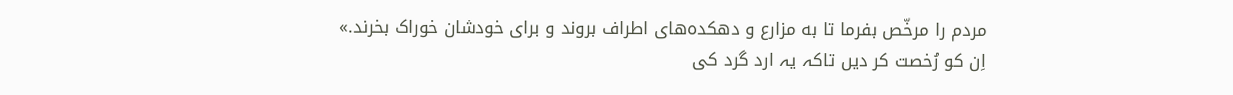مردم را مرخّص بفرما تا به مزارع و دهکده‌های اطراف بروند و برای خودشان خوراک بخرند.»
اِن کو رُخصت کر دیں تاکہ یہ ارد گرد کی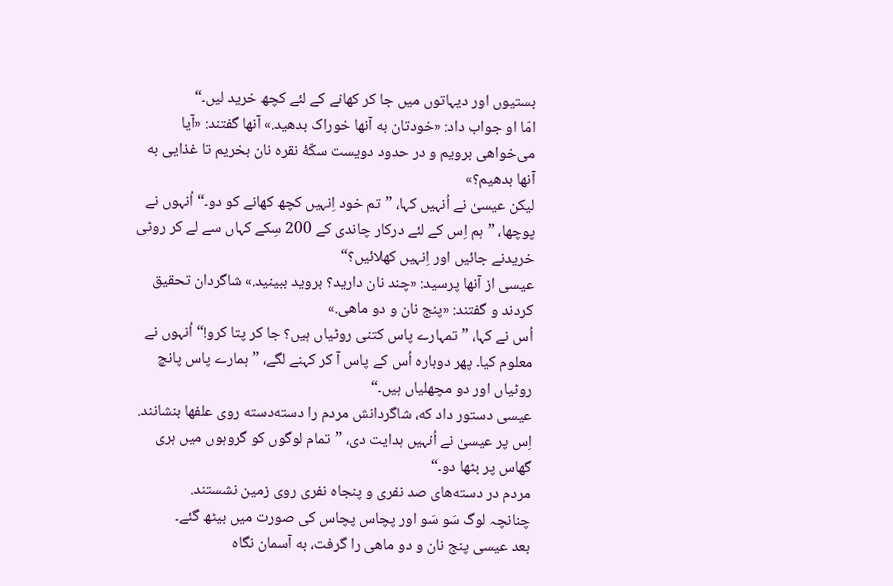بستیوں اور دیہاتوں میں جا کر کھانے کے لئے کچھ خرید لیں۔“
امّا او جواب داد: «خودتان به آنها خوراک بدهید.» آنها گفتند: «آیا می‌خواهی برویم و در حدود دویست سکّهٔ نقره نان بخریم تا غذایی به آنها بدهیم؟»
لیکن عیسیٰ نے اُنہیں کہا، ”تم خود اِنہیں کچھ کھانے کو دو۔“ اُنہوں نے پوچھا، ”ہم اِس کے لئے درکار چاندی کے 200 سِکے کہاں سے لے کر روٹی خریدنے جائیں اور اِنہیں کھلائیں؟“
عیسی از آنها پرسید: «چند نان دارید؟ بروید ببینید.» شاگردان تحقیق كردند و گفتند: «پنج نان و دو ماهی.»
اُس نے کہا، ”تمہارے پاس کتنی روٹیاں ہیں؟ جا کر پتا کرو!“ اُنہوں نے معلوم کیا۔ پھر دوبارہ اُس کے پاس آ کر کہنے لگے، ”ہمارے پاس پانچ روٹیاں اور دو مچھلیاں ہیں۔“
عیسی دستور داد كه، شاگردانش مردم را دسته‌دسته روی علفها بنشانند.
اِس پر عیسیٰ نے اُنہیں ہدایت دی، ”تمام لوگوں کو گروہوں میں ہری گھاس پر بٹھا دو۔“
مردم در دسته‌های صد نفری و پنجاه نفری روی زمین نشستند.
چنانچہ لوگ سَو سَو اور پچاس پچاس کی صورت میں بیٹھ گئے۔
بعد عیسی پنج نان و دو ماهی را گرفت، به آسمان نگاه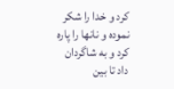كرد و خدا را شكر نموده و نانها را پاره كرد و به شاگردان داد تا بین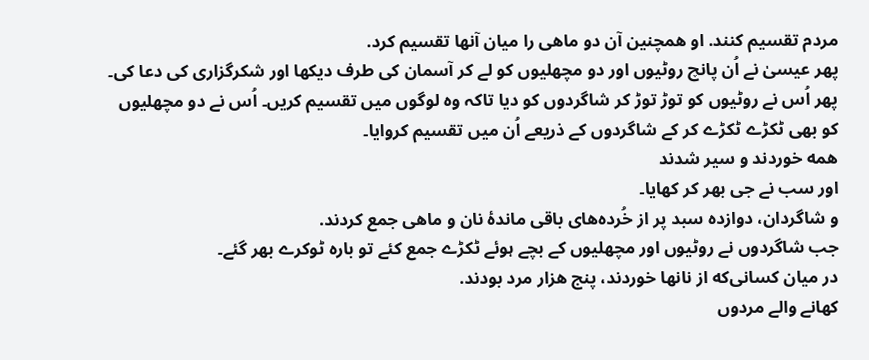مردم تقسیم كنند. او همچنین آن دو ماهی را میان آنها تقسیم كرد.
پھر عیسیٰ نے اُن پانچ روٹیوں اور دو مچھلیوں کو لے کر آسمان کی طرف دیکھا اور شکرگزاری کی دعا کی۔ پھر اُس نے روٹیوں کو توڑ توڑ کر شاگردوں کو دیا تاکہ وہ لوگوں میں تقسیم کریں۔ اُس نے دو مچھلیوں کو بھی ٹکڑے ٹکڑے کر کے شاگردوں کے ذریعے اُن میں تقسیم کروایا۔
همه خوردند و سیر شدند
اور سب نے جی بھر کر کھایا۔
و شاگردان، دوازده سبد پر از خُرده‌های باقی ماندهٔ نان و ماهی جمع كردند.
جب شاگردوں نے روٹیوں اور مچھلیوں کے بچے ہوئے ٹکڑے جمع کئے تو بارہ ٹوکرے بھر گئے۔
در میان کسانی‌که از نانها خوردند، پنج هزار مرد بودند.
کھانے والے مردوں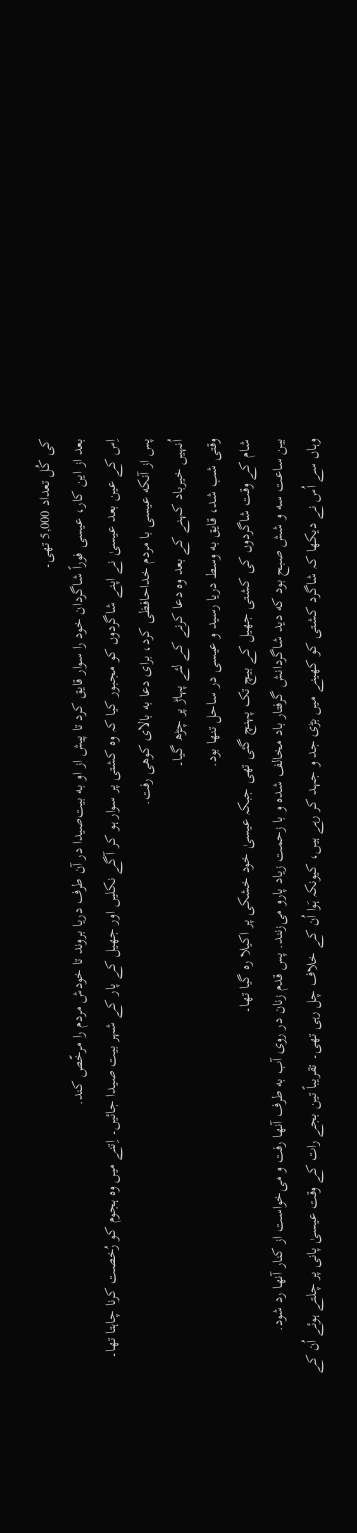کی کُل تعداد 5,000 تھی۔
بعد از این كار، عیسی فوراً شاگردان خود را سوار قایق كرد تا پیش از او به بیت‌صیدا در آن طرف دریا بروند تا خودش مردم را مرخّص كند.
اِس کے عین بعد عیسیٰ نے اپنے شاگردوں کو مجبور کیا کہ وہ کشتی پر سوار ہو کر آگے نکلیں اور جھیل کے پار کے شہر بیت صیدا جائیں۔ اِتنے میں وہ ہجوم کو رُخصت کرنا چاہتا تھا۔
پس از آنكه عیسی با مردم خداحافظی كرد، برای دعا به بالای كوهی رفت.
اُنہیں خیرباد کہنے کے بعد وہ دعا کرنے کے لئے پہاڑ پر چڑھ گیا۔
وقتی شب شد، قایق به وسط دریا رسید و عیسی در ساحل تنها بود.
شام کے وقت شاگردوں کی کشتی جھیل کے بیچ تک پہنچ گئی تھی جبکہ عیسیٰ خود خشکی پر اکیلا رہ گیا تھا۔
بین ساعت سه و شش صبح بود كه دید شاگردانش گرفتار باد مخالف شده و با زحمت زیاد پارو می‌زنند. پس قدم زنان در روی آب به طرف آنها رفت و می‌‌خواست از كنار آنها رد شود.
وہاں سے اُس نے دیکھا کہ شاگرد کشتی کو کھینے میں بڑی جد و جہد کر رہے ہیں، کیونکہ ہَوا اُن کے خلاف چل رہی تھی۔ تقریباً تین بجے رات کے وقت عیسیٰ پانی پر چلتے ہوئے اُن کے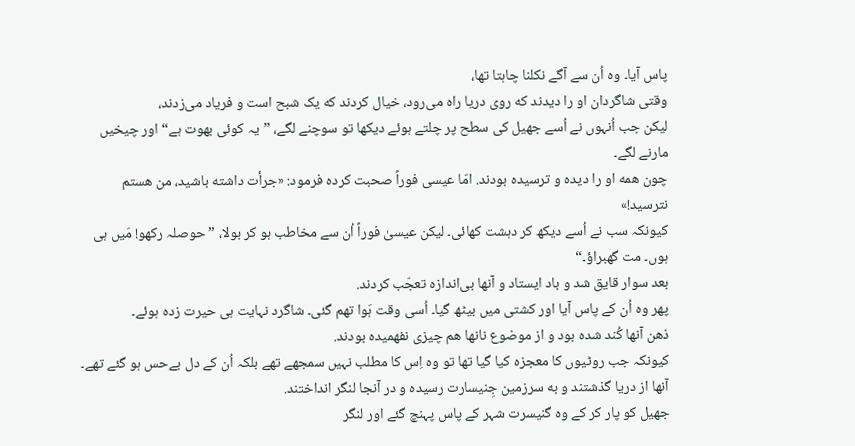پاس آیا۔ وہ اُن سے آگے نکلنا چاہتا تھا،
وقتی شاگردان او را دیدند كه روی دریا راه می‌رود، خیال كردند كه یک شبح است و فریاد می‌زدند،
لیکن جب اُنہوں نے اُسے جھیل کی سطح پر چلتے ہوئے دیکھا تو سوچنے لگے، ”یہ کوئی بھوت ہے“ اور چیخیں مارنے لگے۔
چون همه او را دیده و ترسیده بودند. امّا عیسی فوراً صحبت کرده فرمود: «جرأت داشته باشید، من هستم نترسید!»
کیونکہ سب نے اُسے دیکھ کر دہشت کھائی۔ لیکن عیسیٰ فوراً اُن سے مخاطب ہو کر بولا، ”حوصلہ رکھو! مَیں ہی ہوں۔ مت گھبراؤ۔“
بعد سوار قایق شد و باد ایستاد و آنها بی‌اندازه تعجّب كردند.
پھر وہ اُن کے پاس آیا اور کشتی میں بیٹھ گیا۔ اُسی وقت ہَوا تھم گئی۔ شاگرد نہایت ہی حیرت زدہ ہوئے۔
ذهن آنها كُند شده بود و از موضوع نانها هم چیزی نفهمیده بودند.
کیونکہ جب روٹیوں کا معجزہ کیا گیا تھا تو وہ اِس کا مطلب نہیں سمجھے تھے بلکہ اُن کے دل بےحس ہو گئے تھے۔
آنها از دریا گذشتند و به سرزمین جِنیسارت رسیده و در آنجا لنگر انداختند.
جھیل کو پار کر کے وہ گنیسرت شہر کے پاس پہنچ گئے اور لنگر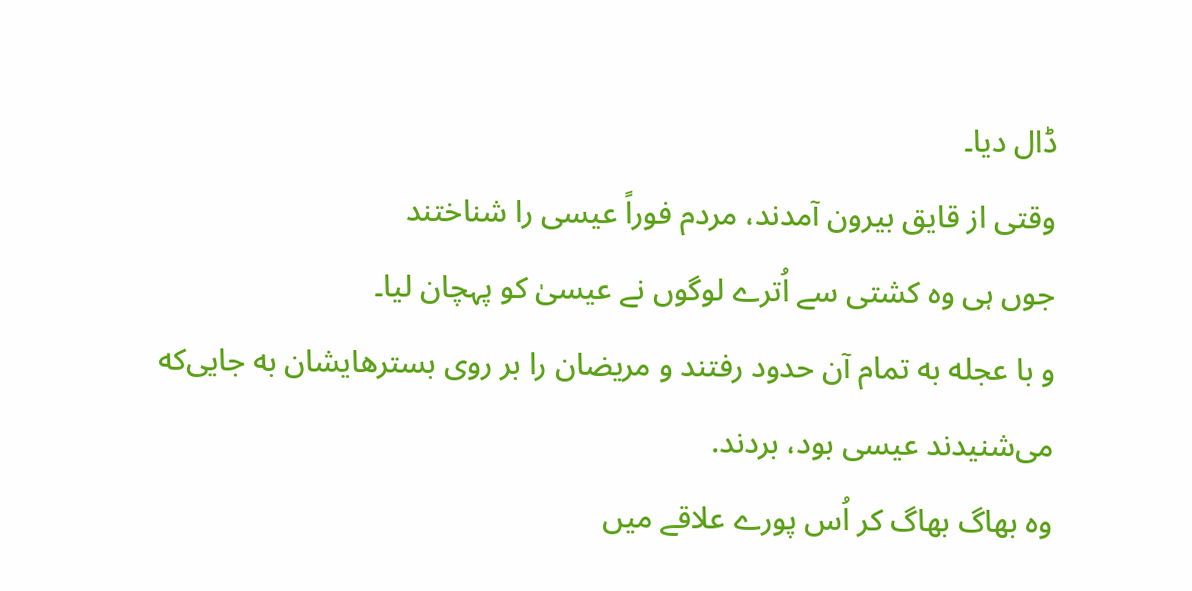ڈال دیا۔
وقتی از قایق بیرون آمدند، مردم فوراً عیسی را شناختند
جوں ہی وہ کشتی سے اُترے لوگوں نے عیسیٰ کو پہچان لیا۔
و با عجله به تمام آن حدود رفتند و مریضان را بر روی بسترهایشان به جایی‌که می‌شنیدند عیسی بود، بردند.
وہ بھاگ بھاگ کر اُس پورے علاقے میں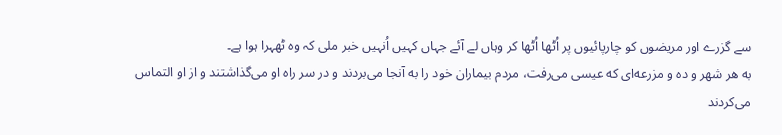سے گزرے اور مریضوں کو چارپائیوں پر اُٹھا اُٹھا کر وہاں لے آئے جہاں کہیں اُنہیں خبر ملی کہ وہ ٹھہرا ہوا ہے۔
به هر شهر و ده و مزرعه‌ای كه عیسی می‌رفت، مردم بیماران خود را به آنجا می‌بردند و در سر راه او می‌گذاشتند و از او التماس می‌کردند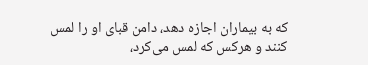كه به بیماران اجازه دهد، دامن قبای او را لمس كنند و هرکس كه لمس می‌کرد،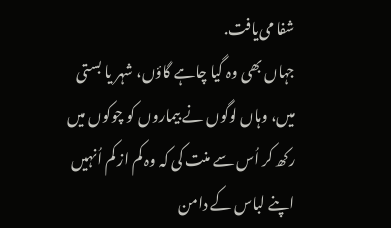شفا می‌یافت.
جہاں بھی وہ گیا چاہے گاؤں، شہر یا بستی میں، وہاں لوگوں نے بیماروں کو چوکوں میں رکھ کر اُس سے منت کی کہ وہ کم از کم اُنہیں اپنے لباس کے دامن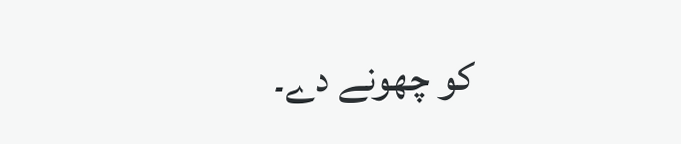کو چھونے دے۔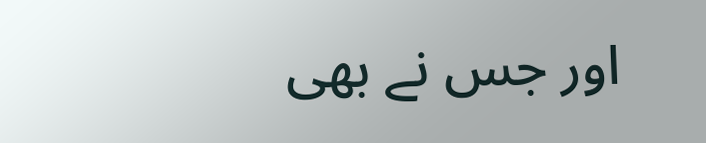اور جس نے بھی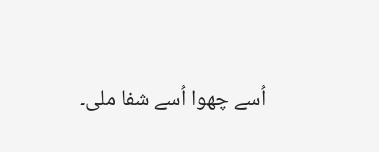اُسے چھوا اُسے شفا ملی۔